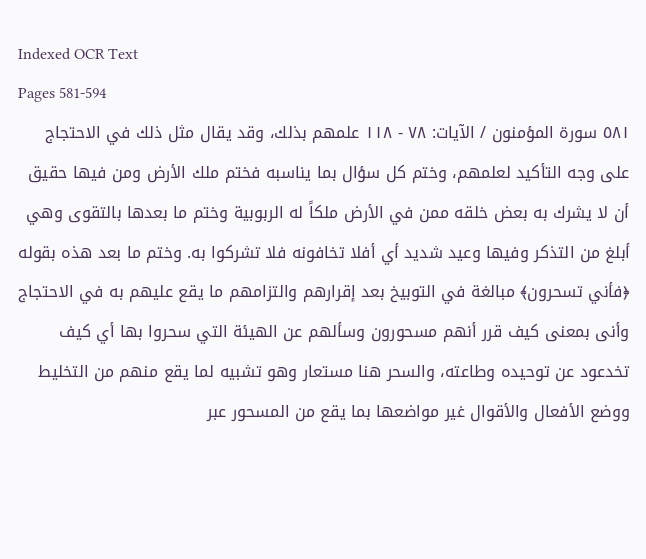Indexed OCR Text
Pages 581-594
٥٨١ سورة المؤمنون / الآيات: ٧٨ - ١١٨ علمهم بذلك، وقد يقال مثل ذلك في الاحتجاج على وجه التأكيد لعلمهم، وختم كل سؤال بما يناسبه فختم ملك الأرض ومن فيها حقيق أن لا يشرك به بعض خلقه ممن في الأرض ملكاً له الربوبية وختم ما بعدها بالتقوى وهي أبلغ من التذكر وفيها وعيد شديد أي أفلا تخافونه فلا تشركوا به. وختم ما بعد هذه بقوله ﴿فأني تسحرون﴾ مبالغة في التوبيخ بعد إقرارهم والتزامهم ما يقع عليهم به في الاحتجاج وأنى بمعنى كيف قرر أنهم مسحورون وسألهم عن الهيئة التي سحروا بها أي كيف تخدعود عن توحيده وطاعته، والسحر هنا مستعار وهو تشبيه لما يقع منهم من التخليط ووضع الأفعال والأقوال غير مواضعها بما يقع من المسحور عبر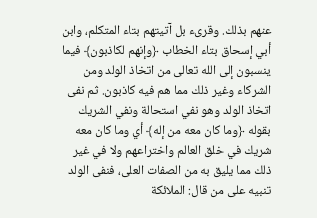عنهم بذلك. وقرىء بل آتيتهم بتاء المتكلم، وابن أبي إسحاق بتاء الخطاب ﴿وإنهم لكاذبون﴾ فيما ينسبون إلى الله تعالى من اتخاذ الولد ومن الشركاء وغير ذلك مما هم فيه كاذبون. ثم نفى اتخاذ الولد وهو نفي استحالة ونفي الشريك بقوله ﴿وما كان معه من إله﴾ أي وما كان معه شريك في خلق العالم واختراعهم ولا في غير ذلك مما يليق به من الصفات العلى، فنفى الولد تنبيه على من قال: الملائكة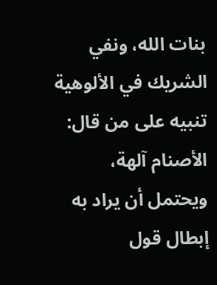بنات الله، ونفي الشريك في الألوهية تنبيه على من قال: الأصنام آلهة، ويحتمل أن يراد به إبطال قول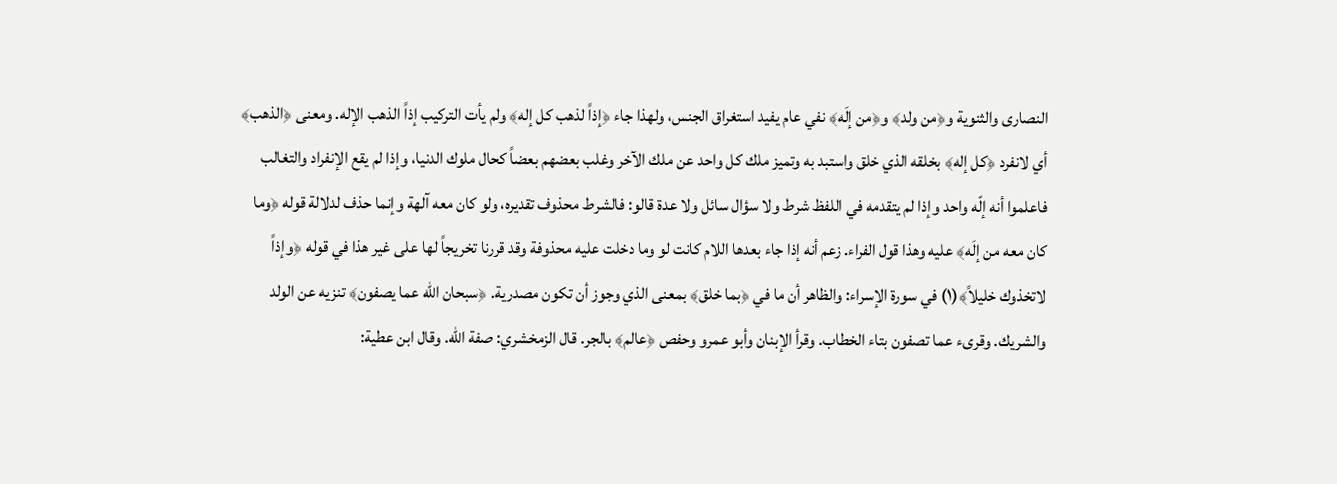النصارى والثنوية و﴿من ولد﴾ و﴿من إلَه﴾ نفي عام يفيد استغراق الجنس، ولهذا جاء ﴿إذاً لذهب كل إله﴾ ولم يأت التركيب إذاً الذهب الإله. ومعنى ﴿الذهب﴾ أي لانفرد ﴿كل إله﴾ بخلقه الذي خلق واستبد به وتميز ملك كل واحد عن ملك الآخر وغلب بعضهم بعضاً كحال ملوك الدنيا، وإذا لم يقع الإنفراد والتغالب فاعلموا أنه إلّه واحد وإذا لم يتقدمه في اللفظ شرط ولا سؤال سائل ولا عدة قالو: فالشرط محذوف تقديره، ولو كان معه آلهة وإنما حذف لدلالة قوله ﴿وما كان معه من إلَه﴾ عليه وهذا قول الفراء. زعم أنه إذا جاء بعدها اللام كانت لو وما دخلت عليه محذوفة وقد قررنا تخريجاً لها على غير هذا في قوله ﴿وإذاً لاتخذوك خليلاً﴾(١) في سورة الإسراء: والظاهر أن ما في ﴿بما خلق﴾ بمعنى الذي وجوز أن تكون مصدرية. ﴿سبحان الله عما يصفون﴾ تنزيه عن الولد والشريك. وقرىء عما تصفون بتاء الخطاب. وقرأ الإبنان وأبو عمرو وحفص ﴿عالم﴾ بالجر. قال الزمخشري: صفة الله. وقال ابن عطية: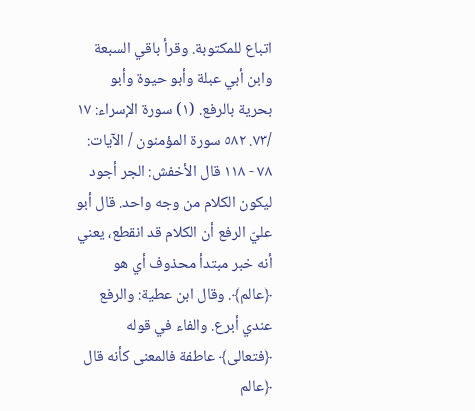اتباع للمكتوبة. وقرأ باقي السبعة وابن أبي عبلة وأبو حيوة وأبو بحرية بالرفع. (١) سورة الإسراء: ١٧ /٧٣. ٥٨٢ سورة المؤمنون / الآيات: ٧٨ - ١١٨ قال الأخفش: الجر أجود ليكون الكلام من وجه واحد. قال أبو عليّ الرفع أن الكلام قد انقطع، يعني أنه خبر مبتدأ محذوف أي هو ﴿عالم﴾. وقال ابن عطية: والرفع عندي أبرع. والفاء في قوله ﴿فتعالى﴾ عاطفة فالمعنى كأنه قال ﴿عالم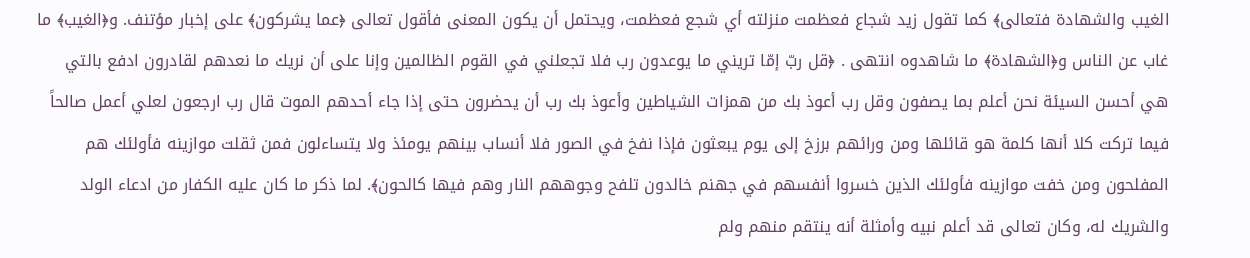الغيب والشهادة فتعالى﴾ كما تقول زيد شجاع فعظمت منزلته أي شجع فعظمت، ويحتمل أن يكون المعنى فأقول تعالى ﴿عما يشركون﴾ على إخبار مؤتنف. و﴿الغيب﴾ ما غاب عن الناس و﴿الشهادة﴾ ما شاهدوه انتهى . ﴿قل ربّ إمّا تريني ما يوعدون رب فلا تجعلني في القوم الظالمين وإنا على أن نريك ما نعدهم لقادرون ادفع بالتي هي أحسن السيئة نحن أعلم بما يصفون وقل رب أعوذ بك من همزات الشياطين وأعوذ بك رب أن يحضرون حتى إذا جاء أحدهم الموت قال رب ارجعون لعلي أعمل صالحاً فيما تركت كلا أنها كلمة هو قائلها ومن ورائهم برزخ إلى يوم يبعثون فإذا نفخ في الصور فلا أنساب بينهم يومئذ ولا يتساءلون فمن ثقلت موازينه فأولئك هم المفلحون ومن خفت موازينه فأولئك الذين خسروا أنفسهم في جهنم خالدون تلفح وجوههم النار وهم فيها كالحون﴾. لما ذكر ما كان عليه الكفار من ادعاء الولد والشريك له، وكان تعالى قد أعلم نبيه وأمثلة أنه ينتقم منهم ولم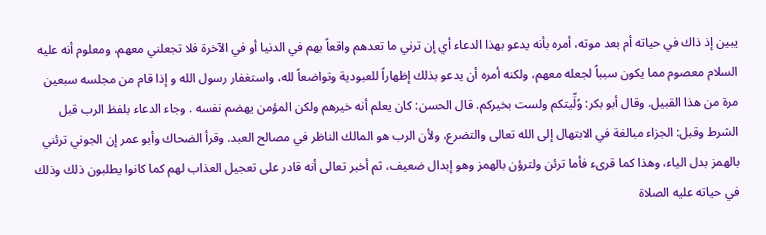يبين إذ ذاك في حياته أم بعد موته، أمره بأنه يدعو بهذا الدعاء أي إن ترني ما تعدهم واقعاً بهم في الدنيا أو في الآخرة فلا تجعلني معهم، ومعلوم أنه عليه السلام معصوم مما يكون سبباً لجعله معهم، ولكنه أمره أن يدعو بذلك إظهاراً للعبودية وتواضعاً لله، واستغفار رسول الله و إذا قام من مجلسه سبعين مرة من هذا القبيل. وقال أبو بكر: وُلِّيتكم ولست بخيركم. قال الحسن: كان يعلم أنه خيرهم ولكن المؤمن يهضم نفسه . وجاء الدعاء بلفظ الرب قبل الشرط وقبل: الجزاء مبالغة في الابتهال إلى الله تعالى والتضرع، ولأن الرب هو المالك الناظر في مصالح العبد. وقرأ الضحاك وأبو عمر إن الجوني ترئني بالهمز بدل الياء، وهذا كما قرىء فأما ترئن ولترؤن بالهمز وهو إبدال ضعيف، ثم أخبر تعالى أنه قادر على تعجيل العذاب لهم كما كانوا يطلبون ذلك وذلك في حياته عليه الصلاة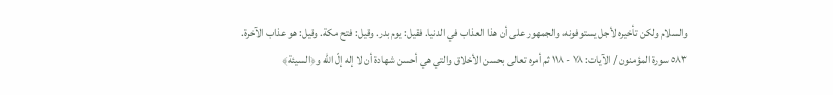والسلام ولكن تأخيره لأجل يستوفونه، والجمهور على أن هذا العذاب في الدنيا. فقيل: يوم بدر. وقيل: فتح مكة. وقيل: هو عذاب الآخرة. ٥٨٣ سورة المؤمنون / الآيات: ٧٨ - ١١٨ ثم أمره تعالى بحسن الأخلاق والتي هي أحسن شهادة أن لا إله إلّ الله و﴿السيئة﴾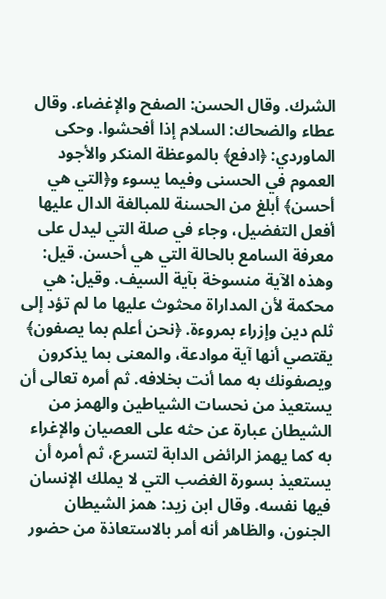الشرك. وقال الحسن: الصفح والإغضاء. وقال عطاء والضحاك: السلام إذا أفحشوا. وحكى الماوردي: ﴿ادفع﴾ بالموعظة المنكر والأجود العموم في الحسنى وفيما يسوء و﴿التي هي أحسن﴾ أبلغ من الحسنة للمبالغة الدال عليها أفعل التفضيل، وجاء في صلة التي ليدل على معرفة السامع بالحالة التي هي أحسن. قيل: وهذه الآية منسوخة بآية السيف. وقيل: هي محكمة لأن المداراة محثوث عليها ما لم تؤد إلى ثلم دين وإزراء بمروءة. ﴿نحن أعلم بما يصفون﴾ يقتصي أنها آية موادعة، والمعنى بما يذكرون ويصفونك به مما أنت بخلافه. ثم أمره تعالى أن يستعيذ من نحسات الشياطين والهمز من الشيطان عبارة عن حثه على العصيان والإغراء به كما يهمز الرائض الدابة لتسرع، ثم أمره أن يستعيذ بسورة الغضب التي لا يملك الإنسان فيها نفسه. وقال ابن زيد: همز الشيطان الجنون، والظاهر أنه أمر بالاستعاذة من حضور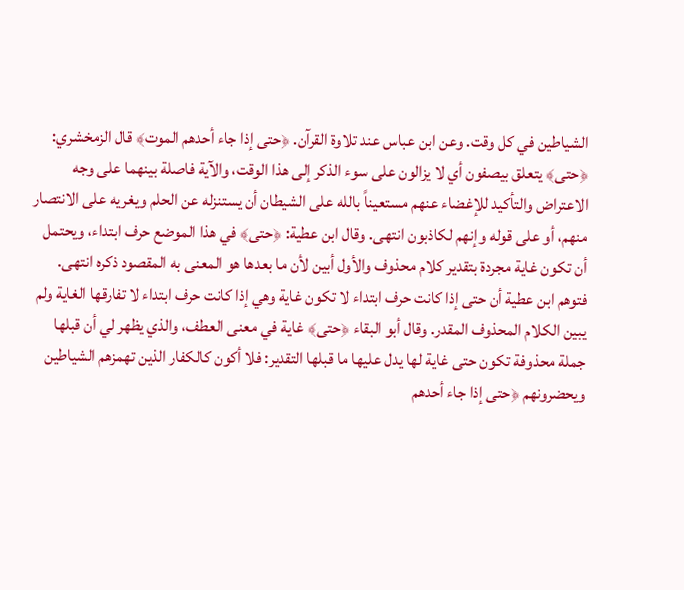الشياطين في كل وقت. وعن ابن عباس عند تلاوة القرآن. ﴿حتى إذا جاء أحدهم الموت﴾ قال الزمخشري: ﴿حتى﴾ يتعلق بيصفون أي لا يزالون على سوء الذكر إلى هذا الوقت، والآية فاصلة بينهما على وجه الاعتراض والتأكيد للإغضاء عنهم مستعيناً بالله على الشيطان أن يستنزله عن الحلم ويغريه على الانتصار منهم، أو على قوله وإنهم لكاذبون انتهى. وقال ابن عطية: ﴿حتى﴾ في هذا الموضع حرف ابتداء، ويحتمل أن تكون غاية مجردة بتقدير كلام محذوف والأول أبين لأن ما بعدها هو المعنى به المقصود ذكره انتهى. فتوهم ابن عطية أن حتى إذا كانت حرف ابتداء لا تكون غاية وهي إذا كانت حرف ابتداء لا تفارقها الغاية ولم يبين الكلام المحذوف المقدر. وقال أبو البقاء ﴿حتى﴾ غاية في معنى العطف، والذي يظهر لي أن قبلها جملة محذوفة تكون حتى غاية لها يدل عليها ما قبلها التقدير: فلا أكون كالكفار الذين تهمزهم الشياطين ويحضرونهم ﴿حتى إذا جاء أحدهم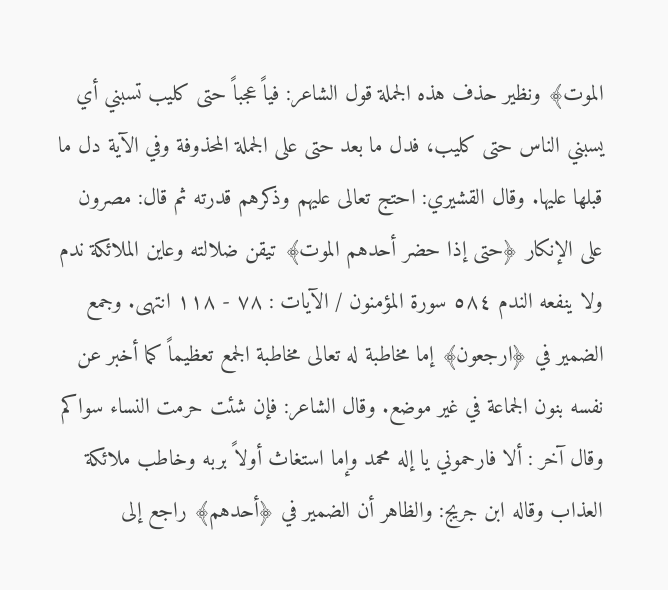الموت﴾ ونظير حذف هذه الجملة قول الشاعر: فياً عجباً حتى كليب تسبني أي يسبني الناس حتى كليب، فدل ما بعد حتى على الجملة المحذوفة وفي الآية دل ما قبلها عليها. وقال القشيري: احتج تعالى عليهم وذكرهم قدرته ثم قال: مصرون على الإنكار ﴿حتى إذا حضر أحدهم الموت﴾ تيقن ضلالته وعاين الملائكة ندم ولا ينفعه الندم ٥٨٤ سورة المؤمنون / الآيات : ٧٨ - ١١٨ انتهى. وجمع الضمير في ﴿ارجعون﴾ إما مخاطبة له تعالى مخاطبة الجمع تعظيماً كما أخبر عن نفسه بنون الجماعة في غير موضع. وقال الشاعر: فإن شئت حرمت النساء سواكم وقال آخر : ألا فارحموني يا إله محمد وإما استغاث أولاً بربه وخاطب ملائكة العذاب وقاله ابن جريج: والظاهر أن الضمير في ﴿أحدهم﴾ راجع إلى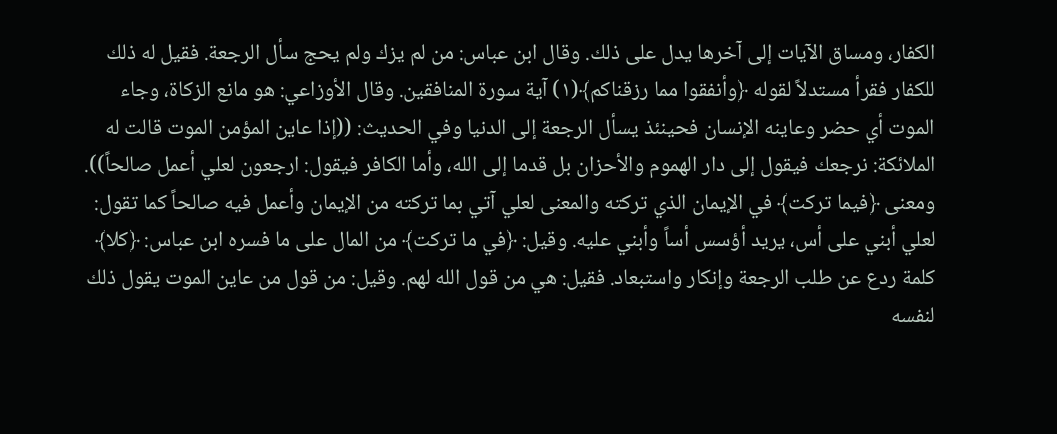الكفار، ومساق الآيات إلى آخرها يدل على ذلك. وقال ابن عباس: من لم يزك ولم يحج سأل الرجعة. فقيل له ذلك للكفار فقرأ مستدلاً لقوله ﴿وأنفقوا مما رزقناكم﴾(١) آية سورة المنافقين. وقال الأوزاعي: هو مانع الزكاة، وجاء الموت أي حضر وعاينه الإنسان فحينئذ يسأل الرجعة إلى الدنيا وفي الحديث: ((إذا عاين المؤمن الموت قالت له الملائكة: نرجعك فيقول إلى دار الهموم والأحزان بل قدما إلى الله، وأما الكافر فيقول: ارجعون لعلي أعمل صالحاً)). ومعنى ﴿فيما تركت﴾ في الإيمان الذي تركته والمعنى لعلي آتي بما تركته من الإيمان وأعمل فيه صالحاً كما تقول: لعلي أبني على أس، يريد أؤسس أساً وأبني عليه. وقيل: ﴿في ما تركت﴾ من المال على ما فسره ابن عباس: ﴿كلا﴾ كلمة ردع عن طلب الرجعة وإنكار واستبعاد. فقيل: هي من قول الله لهم. وقيل: من قول من عاين الموت يقول ذلك لنفسه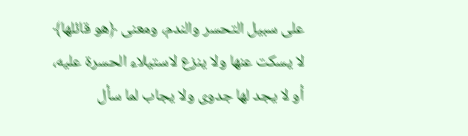على سبيل التحسر والندم، ومعنى ﴿هو قائلها﴾ لا يسكت عنها ولا ينزع لاستيلاء الحسرة عليه، أو لا يجد لها جدوى ولا يجاب لما سأل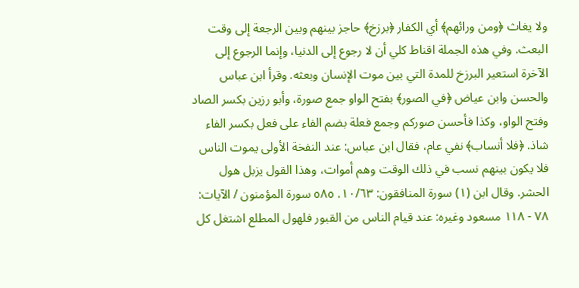ولا يغاث ﴿ومن ورائهم﴾ أي الكفار ﴿برزخ﴾ حاجز بينهم وبين الرجعة إلى وقت البعث. وفي هذه الجملة اقناط كلي أن لا رجوع إلى الدنيا، وإنما الرجوع إلى الآخرة استعير البرزخ للمدة التي بين موت الإنسان وبعثه. وقرأ ابن عباس والحسن وابن عياض ﴿في الصور﴾ بفتح الواو جمع صورة، وأبو رزين بكسر الصاد وفتح الواو، وكذا فأحسن صوركم وجمع فعلة بضم الفاء على فعل بكسر الفاء شاذ. ﴿فلا أنساب﴾ نفي عام، فقال ابن عباس: عند النفخة الأولى يموت الناس فلا يكون بينهم نسب في ذلك الوقت وهم أموات، وهذا القول يزبل هول الحشر. وقال ابن (١) سورة المنافقون: ١٠/٦٣. ٥٨٥ سورة المؤمنون / الآيات: ٧٨ - ١١٨ مسعود وغيره: عند قيام الناس من القبور فلهول المطلع اشتغل كل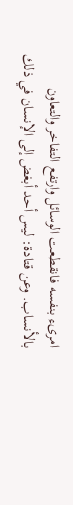امرىء بنفسه فانقطعت الوسائل وارتفع التفاخر والتعاون بالأنساب. وعن قتادة: ليس أحد أبغض إلى الإنسان في ذلك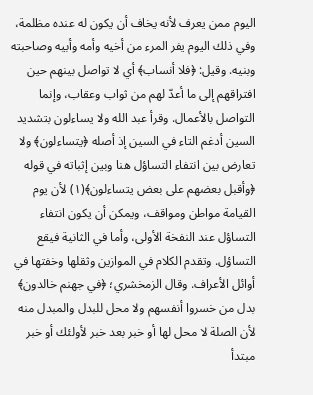اليوم ممن يعرف لأنه يخاف أن يكون له عنده مظلمة، وفي ذلك اليوم يفر المرء من أخيه وأمه وأبيه وصاحبته وبنيه. وقيل: ﴿فلا أنساب﴾ أي لا تواصل بينهم حين افتراقهم إلى ما أعدّ لهم من ثواب وعقاب، وإنما التواصل بالأعمال. وقرأ عبد الله ولا يساءلون بتشديد السين أدغم التاء في السين إذ أصله ﴿يتساءلون﴾ ولا تعارض بين انتفاء التساؤل هنا وبين إثباته في قوله ﴿وأقبل بعضهم على بعض يتساءلون﴾(١) لأن يوم القيامة مواطن ومواقف، ويمكن أن يكون انتفاء التساؤل عند النفخة الأولى، وأما في الثانية فيقع التساؤل. وتقدم الكلام في الموازين وثقلها وخفتها في أوائل الأعراف. وقال الزمخشري؛ ﴿في جهنم خالدون﴾ بدل من خسروا أنفسهم ولا محل للبدل والمبدل منه لأن الصلة لا محل لها أو خبر بعد خبر لأولئك أو خبر مبتدأ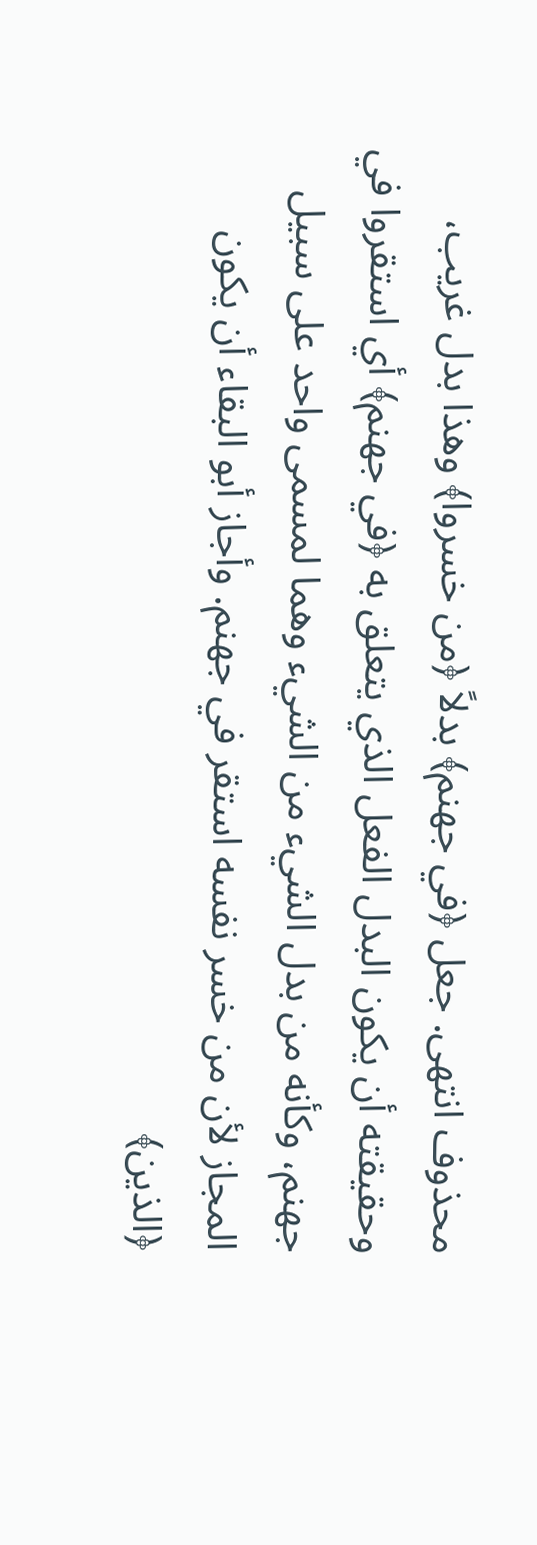محذوف انتهى. جعل ﴿في جهنم﴾ بدلاً ﴿من خسروا﴾ وهذا بدل غريب، وحقيقته أن يكون البدل الفعل الذي يتعلق به ﴿في جهنم﴾ أي استقروا في جهنم، وكأنه من بدل الشيء من الشيء وهما لمسمى واحد على سبيل المجاز لأن من خسر نفسه استقر في جهنم. وأجاز أبو البقاء أن يكون ﴿الذين﴾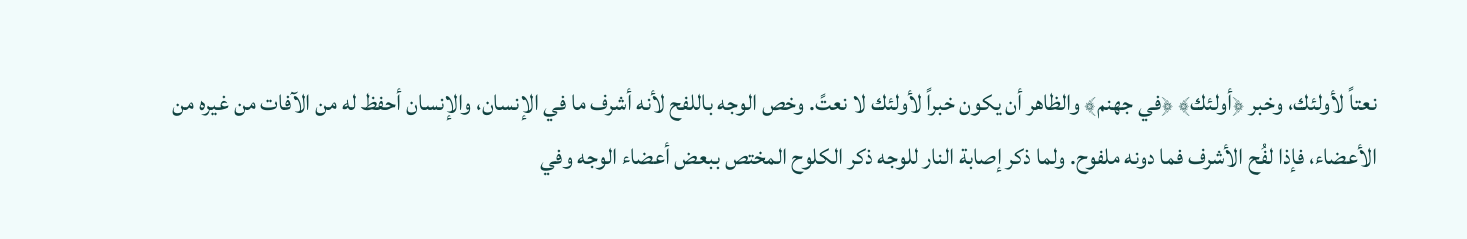نعتاً لأولئك، وخبر ﴿أولئك﴾ ﴿في جهنم﴾ والظاهر أن يكون خبراً لأولئك لا نعتً. وخص الوجه باللفح لأنه أشرف ما في الإنسان، والإنسان أحفظ له من الآفات من غيره من الأعضاء، فإذا لفُح الأشرف فما دونه ملفوح. ولما ذكر إصابة النار للوجه ذكر الكلوح المختص ببعض أعضاء الوجه وفي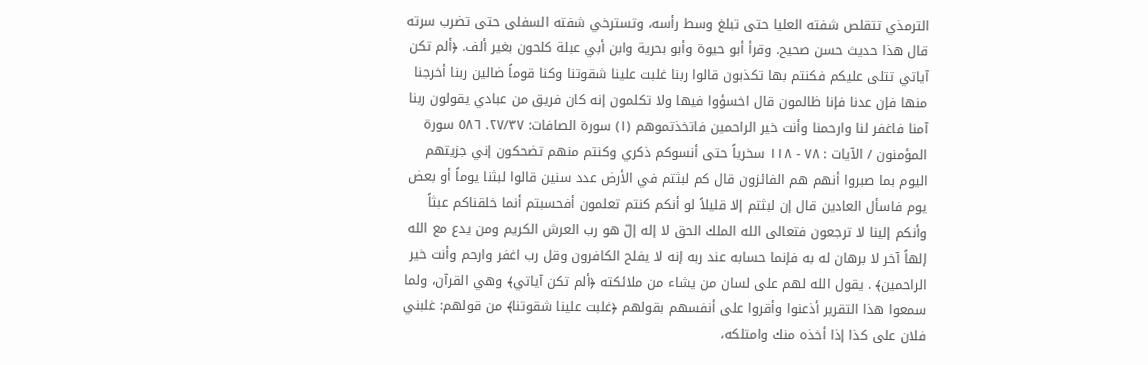الترمذي تتقلص شفته العليا حتى تبلغ وسط رأسه، وتسترخي شفته السفلى حتى تضرب سرته قال هذا حديث حسن صحيح. وقرأ أبو حيوة وأبو بحرية وابن أبي عبلة كلحون بغير ألف. ﴿ألم تكن آياتي تتلى عليكم فكنتم بها تكذبون قالوا ربنا غلبت علينا شقوتنا وكنا قوماً ضالین ربنا أخرجنا منها فإن عدنا فإنا ظالمون قال اخسؤوا فيها ولا تكلمون إنه كان فريق من عبادي يقولون ربنا آمنا فاغفر لنا وارحمنا وأنت خير الراحمين فاتخذتموهم (١) سورة الصافات: ٢٧/٣٧. ٥٨٦ سورة المؤمنون / الآيات : ٧٨ - ١١٨ سخرياً حتى أنسوكم ذكري وكنتم منهم تضحكون إني جزيتهم اليوم بما صبروا أنهم هم الفائزون قال كم لبثتم في الأرض عدد سنين قالوا لبثنا يوماً أو بعض يوم فاسأل العادين قال إن لبثتم إلا قليلاً لو أنكم كنتم تعلمون أفحسبتم أنما خلقناكم عبثاً وأنكم إلينا لا ترجعون فتعالى الله الملك الحق لا إله إلّ هو رب العرش الكريم ومن يدع مع الله إلهاً آخر لا برهان له به فإنما حسابه عند ربه إنه لا يفلح الكافرون وقل رب اغفر وارحم وأنت خير الراحمین﴾ . يقول الله لهم على لسان من يشاء من ملائكته ﴿ألم تكن آياتي﴾ وهي القرآن، ولما سمعوا هذا التقرير أذعنوا وأقروا على أنفسهم بقولهم ﴿غلبت علينا شقوتنا﴾ من قولهم: غلبني فلان على كذا إذا أخذه منك وامتلكه،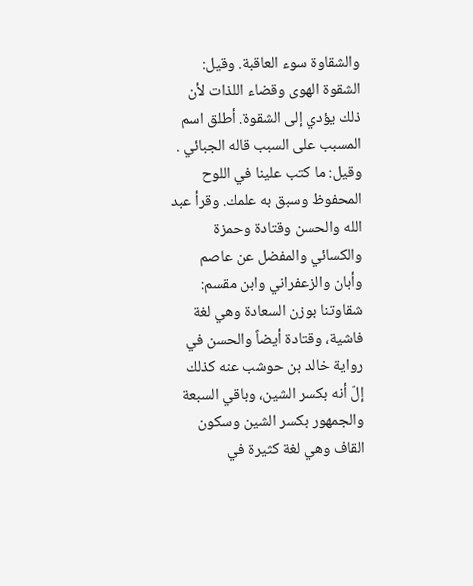والشقاوة سوء العاقبة. وقيل: الشقوة الهوى وقضاء اللذات لأن ذلك يؤدي إلى الشقوة. أطلق اسم المسبب على السبب قاله الجبائي . وقيل: ما كتب علينا في اللوح المحفوظ وسبق به علمك. وقرأ عبد الله والحسن وقتادة وحمزة والكسائي والمفضل عن عاصم وأبان والزعفراني وابن مقسم: شقاوتنا بوزن السعادة وهي لغة فاشية، وقتادة أيضاً والحسن في رواية خالد بن حوشب عنه كذلك إلّ أنه بكسر الشين، وباقي السبعة والجمهور بكسر الشين وسكون القاف وهي لغة كثيرة في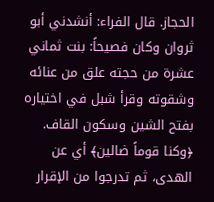الحجاز. قال الفراء: أنشدني أبو ثروان وكان فصيحاً: بنت ثماني عشرة من حجته علق من عنائه وشقوته وقرأ شبل في اختياره بفتح الشين وسكون القاف. ﴿وكنا قوماً ضالين﴾ أي عن الهدى، ثم تدرجوا من الإقرار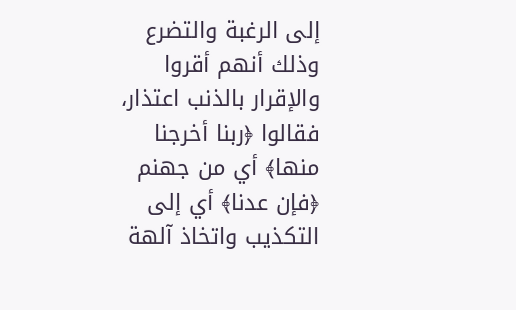إلى الرغبة والتضرع وذلك أنهم أقروا والإقرار بالذنب اعتذار، فقالوا ﴿ربنا أخرجنا منها﴾ أي من جهنم ﴿فإن عدنا﴾ أي إلى التكذيب واتخاذ آلهة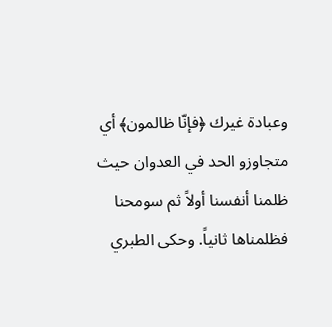وعبادة غيرك ﴿فإنّا ظالمون﴾ أي متجاوزو الحد في العدوان حيث ظلمنا أنفسنا أولاً ثم سومحنا فظلمناها ثانياً. وحكى الطبري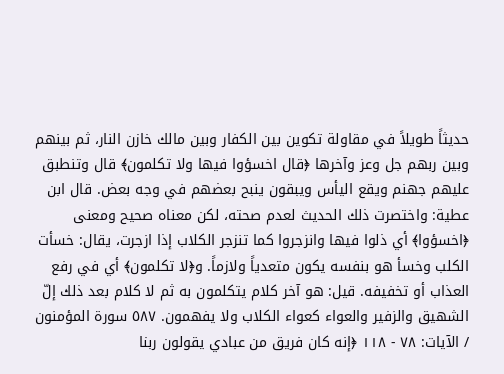حديثاً طويلاً في مقاولة تكوين بين الكفار وبين مالك خازن النار، ثم بينهم وبين ربهم جل وعز وآخرها ﴿قال اخسؤوا فيها ولا تكلمون﴾ قال وتنطبق عليهم جهنم ويقع اليأس ويبقون ينبح بعضهم في وجه بعض. قال ابن عطية: واختصرت ذلك الحديث لعدم صحته، لكن معناه صحيح ومعنى ﴿اخسؤوا﴾ أي ذلوا فيها وانزجروا كما تنزجر الكلاب إذا ازجرت، يقال: خسأت الكلب وخسأ هو بنفسه يكون متعدياً ولازماً. و﴿لا تكلمون﴾ أي في رفع العذاب أو تخفيفه. قيل: هو آخر كلام يتكلمون به ثم لا كلام بعد ذلك إلّ الشهيق والزفير والعواء كعواء الكلاب ولا يفهمون. ٥٨٧ سورة المؤمنون / الآيات: ٧٨ - ١١٨ ﴿إنه كان فريق من عبادي يقولون ربنا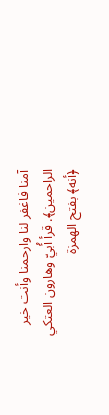آمنا فاغفر لنا وارحمنا وأنت خير الراحمين﴾. قرأ أُبيّ وهارون العتكي ﴿أنه﴾ بفتح الهمزة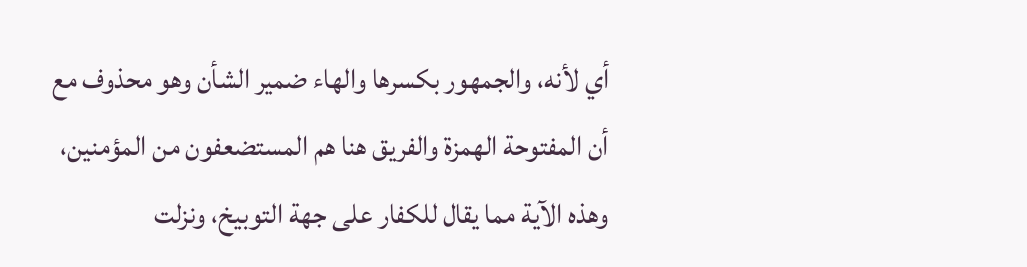أي لأنه، والجمهور بكسرها والهاء ضمير الشأن وهو محذوف مع أن المفتوحة الهمزة والفريق هنا هم المستضعفون من المؤمنين، وهذه الآية مما يقال للكفار على جهة التوبيخ، ونزلت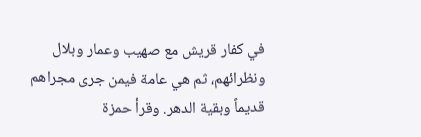في كفار قريش مع صهيب وعمار وبلال ونظرائهم، ثم هي عامة فيمن جرى مجراهم قديماً وبقية الدهر. وقرأ حمزة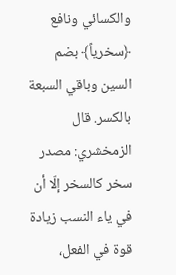والكسائي ونافع ﴿سخرياً﴾ بضم السين وباقي السبعة بالكسر. قال الزمخشري: مصدر سخر كالسخر إلّا أن في ياء النسب زيادة قوة في الفعل،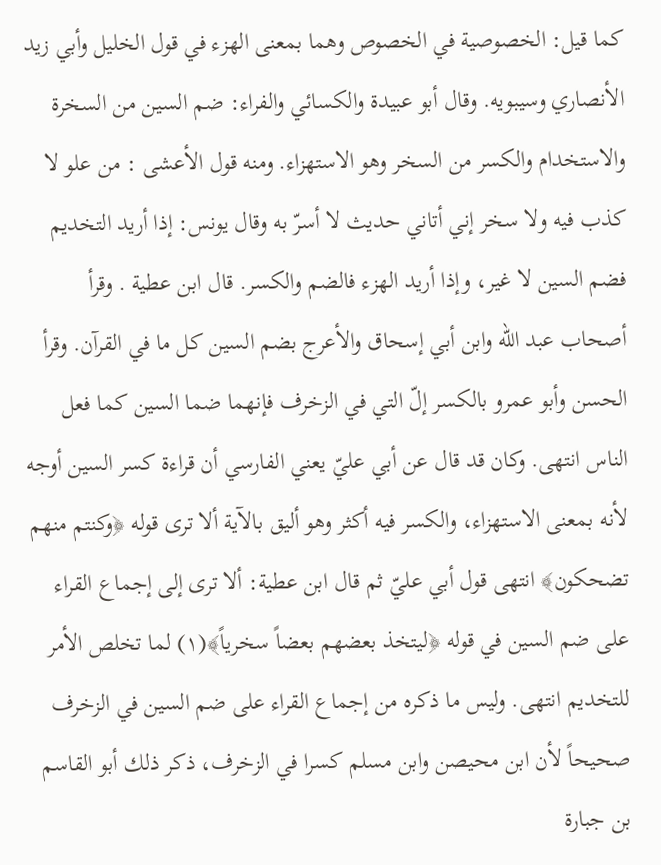كما قيل: الخصوصية في الخصوص وهما بمعنى الهزء في قول الخليل وأبي زيد الأنصاري وسيبويه. وقال أبو عبيدة والكسائي والفراء: ضم السين من السخرة والاستخدام والكسر من السخر وهو الاستهزاء. ومنه قول الأعشى : من علو لا كذب فيه ولا سخر إني أتاني حديث لا أسرّ به وقال يونس: إذا أريد التخديم فضم السين لا غير، وإذا أريد الهزء فالضم والكسر. قال ابن عطية . وقرأ أصحاب عبد الله وابن أبي إسحاق والأعرج بضم السين كل ما في القرآن. وقرأ الحسن وأبو عمرو بالكسر إلّ التي في الزخرف فإنهما ضما السين كما فعل الناس انتهى. وكان قد قال عن أبي عليّ يعني الفارسي أن قراءة كسر السين أوجه لأنه بمعنى الاستهزاء، والكسر فيه أكثر وهو أليق بالآية ألا ترى قوله ﴿وكنتم منهم تضحكون﴾ انتهى قول أبي عليّ ثم قال ابن عطية: ألا ترى إلى إجماع القراء على ضم السين في قوله ﴿ليتخذ بعضهم بعضاً سخرياً﴾(١) لما تخلص الأمر للتخديم انتهى. وليس ما ذكره من إجماع القراء على ضم السين في الزخرف صحيحاً لأن ابن محيصن وابن مسلم كسرا في الزخرف، ذكر ذلك أبو القاسم بن جبارة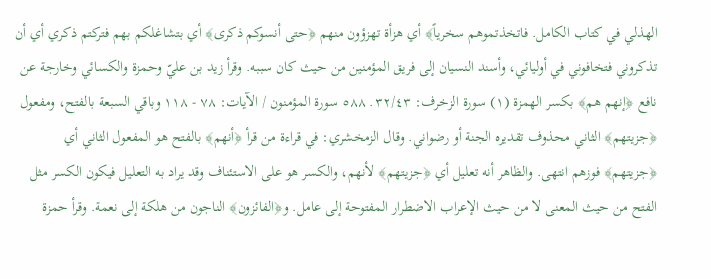الهذلي في كتاب الكامل. فاتخذتموهم سخرياً﴾ أي هزأة تهزؤون منهم ﴿حتى أنسوكم ذكرى﴾ أي بتشاغلكم بهم فتركتم ذكري أي أن تذكروني فتخافوني في أوليائي، وأسند النسيان إلى فریق المؤمنین من حیث کان سببه. وقرأ زيد بن عليّ وحمزة والكسائي وخارجة عن نافع ﴿إنهم هم﴾ بكسر الهمزة (١) سورة الزخرف: ٣٢/٤٣. ٥٨٨ سورة المؤمنون / الآيات: ٧٨ - ١١٨ وباقي السبعة بالفتح، ومفعول ﴿جزيتهم﴾ الثاني محذوف تقديره الجنة أو رضواني. وقال الزمخشري: في قراءة من قرأ ﴿أنهم﴾ بالفتح هو المفعول الثاني أي ﴿جزيتهم﴾ فوزهم انتهى. والظاهر أنه تعليل أي ﴿جزيتهم﴾ لأنهم، والكسر هو على الاستئناف وقد يراد به التعليل فيكون الكسر مثل الفتح من حيث المعنى لا من حيث الإعراب الاضطرار المفتوحة إلى عامل. و﴿الفائزون﴾ الناجون من هلكة إلى نعمة. وقرأ حمزة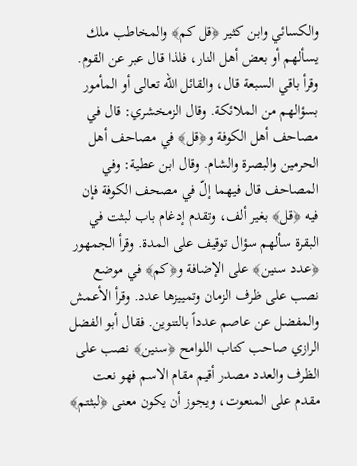والكسائي وابن كثير ﴿قل كم﴾ والمخاطب ملك يسألهم أو بعض أهل النار، فلذا قال عبر عن القوم. وقرأ باقي السبعة قال، والقائل الله تعالى أو المأمور بسؤالهم من الملائكة. وقال الزمخشري: قال في مصاحف أهل الكوفة و﴿قل﴾ في مصاحف أهل الحرمين والبصرة والشام. وقال ابن عطية: وفي المصاحف قال فيهما إلّ في مصحف الكوفة فإن فيه ﴿قل﴾ بغير ألف، وتقدم إدغام باب لبثت في البقرة سألهم سؤال توقيف على المدة. وقرأ الجمهور ﴿عدد سنين﴾ على الإضافة و﴿كم﴾ في موضع نصب على ظرف الزمان وتمييزها عدد. وقرأ الأعمش والمفضل عن عاصم عدداً بالتنوين. فقال أبو الفضل الرازي صاحب كتاب اللوامح ﴿سنين﴾ نصب على الظرف والعدد مصدر أقيم مقام الاسم فهو نعت مقدم على المنعوت، ويجوز أن يكون معنى ﴿لبثتم﴾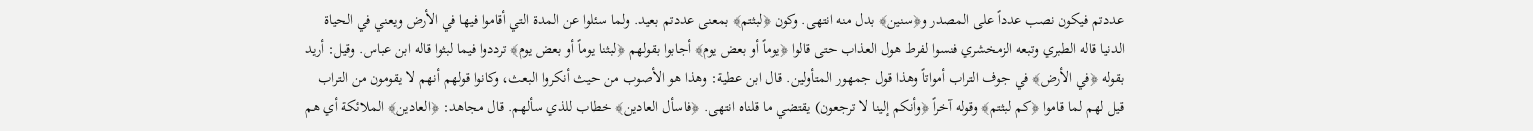عددتم فيكون نصب عدداً على المصدر و﴿سنين﴾ بدل منه انتهى. وكون ﴿لبثتم﴾ بمعنى عددتم بعيد. ولما سئلوا عن المدة التي أقاموا فيها في الأرض ويعني في الحياة الدنيا قاله الطبري وتبعه الزمخشري فنسوا لفرط هول العذاب حتى قالوا ﴿يوماً أو بعض يوم﴾ أجابوا بقولهم ﴿لبثنا يوماً أو بعض يوم﴾ ترددوا فيما لبثوا قاله ابن عباس. وقيل: أريد بقوله ﴿في الأرض﴾ في جوف التراب أمواتاً وهذا قول جمهور المتأولين. قال ابن عطية: وهذا هو الأصوب من حيث أنكروا البعث، وكانوا قولهم أنهم لا يقومون من التراب قيل لهم لما قاموا ﴿كم لبثتم﴾ وقوله آخراً ﴿وأنكم إلينا لا ترجعون) يقتضي ما قلناه انتهى. ﴿فاسأل العادين﴾ خطاب للذي سألهم. قال مجاهد: ﴿العادين﴾ الملائكة أي هم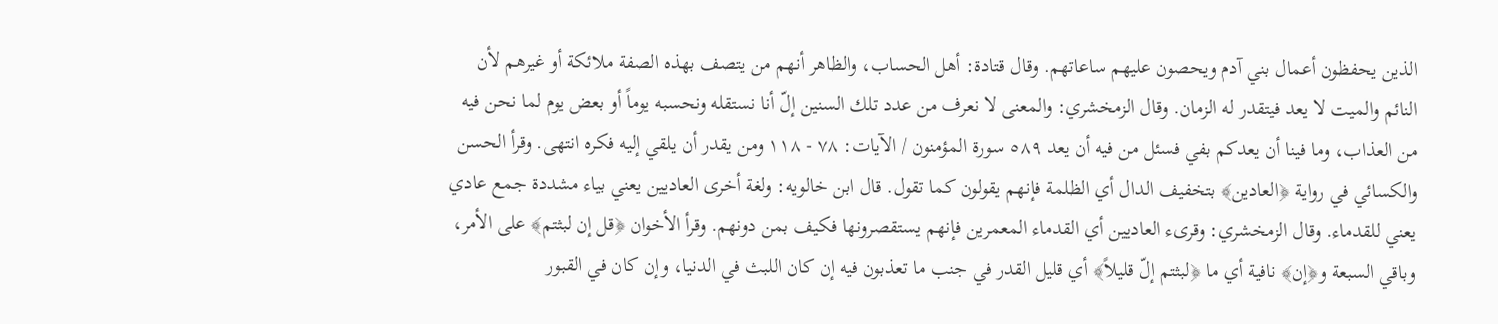الذين يحفظون أعمال بني آدم ويحصون عليهم ساعاتهم. وقال قتادة: أهل الحساب، والظاهر أنهم من يتصف بهذه الصفة ملائكة أو غيرهم لأن النائم والميت لا يعد فيتقدر له الزمان. وقال الزمخشري: والمعنى لا نعرف من عدد تلك السنين إلّ أنا نستقله ونحسبه يوماً أو بعض يوم لما نحن فيه من العذاب، وما فينا أن يعدكم بفي فسئل من فيه أن يعد ٥٨٩ سورة المؤمنون / الآيات: ٧٨ - ١١٨ ومن يقدر أن يلقي إليه فكره انتهى. وقرأ الحسن والكسائي في رواية ﴿العادين﴾ بتخفيف الدال أي الظلمة فإنهم يقولون كما تقول. قال ابن خالويه: ولغة أخرى العاديين يعني بياء مشددة جمع عادي يعني للقدماء. وقال الزمخشري: وقرىء العاديين أي القدماء المعمرين فإنهم يستقصرونها فكيف بمن دونهم. وقرأ الأخوان ﴿قل إن لبثتم﴾ على الأمر، وباقي السبعة و﴿إن﴾ نافية أي ما ﴿لبثتم إلّ قليلاً﴾ أي قليل القدر في جنب ما تعذبون فيه إن كان اللبث في الدنيا، وإن كان في القبور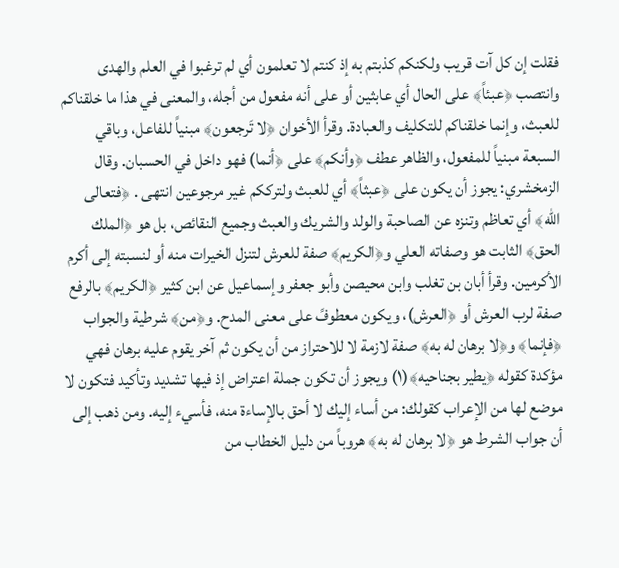فقلت إن كل آت قريب ولكنكم كذبتم به إذ كنتم لا تعلمون أي لم ترغبوا في العلم والهدى وانتصب ﴿عبئاً﴾ على الحال أي عابثين أو على أنه مفعول من أجله، والمعنى في هذا ما خلقناكم للعبث، وإنما خلقناكم للتكليف والعبادة. وقرأ الأخوان ﴿لا تَرجعون﴾ مبنياً للفاعل، وباقي السبعة مبنياً للمفعول، والظاهر عطف ﴿وأنكم﴾ على ﴿أنما) فهو داخل في الحسبان. وقال الزمخشري: يجوز أن يكون على ﴿عبثاً﴾ أي للعبث ولترككم غير مرجوعين انتھی . ﴿فتعالى الله﴾ أي تعاظم وتنزه عن الصاحبة والولد والشريك والعبث وجميع النقائص، بل هو ﴿الملك الحق﴾ الثابت هو وصفاته العلي و﴿الكريم﴾ صفة للعرش لتنزل الخيرات منه أو لنسبته إلى أكرم الأكرمين. وقرأ أبان بن تغلب وابن محيصن وأبو جعفر وإسماعيل عن ابن كثير ﴿الكريم﴾ بالرفع صفة لرب العرش أو ﴿العرش)، ويكون معطوفً على معنى المدح. و﴿من﴾ شرطية والجواب ﴿فإنما﴾ و﴿لا برهان له به﴾ صفة لازمة لا للاحتراز من أن يكون ثم آخر يقوم عليه برهان فهي مؤكدة كقوله ﴿يطير بجناحيه﴾(١) ويجوز أن تكون جملة اعتراض إذ فيها تشديد وتأكيد فتكون لا موضع لها من الإعراب كقولك: من أساء إليك لا أحق بالإساءة منه، فأسيء إليه. ومن ذهب إلى أن جواب الشرط هو ﴿لا برهان له به﴾ هروباً من دليل الخطاب من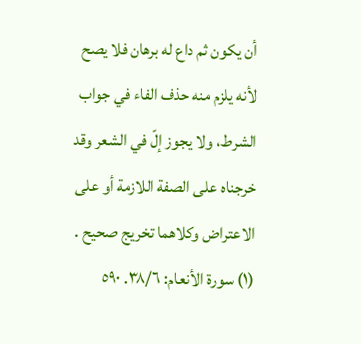أن يكون ثم داع له برهان فلا يصح لأنه يلزم منه حذف الفاء في جواب الشرط، ولا يجوز إلّ في الشعر وقد خرجناه على الصفة اللازمة أو على الاعتراض وكلاهما تخريج صحيح . (١) سورة الأنعام: ٣٨/٦. ٥٩٠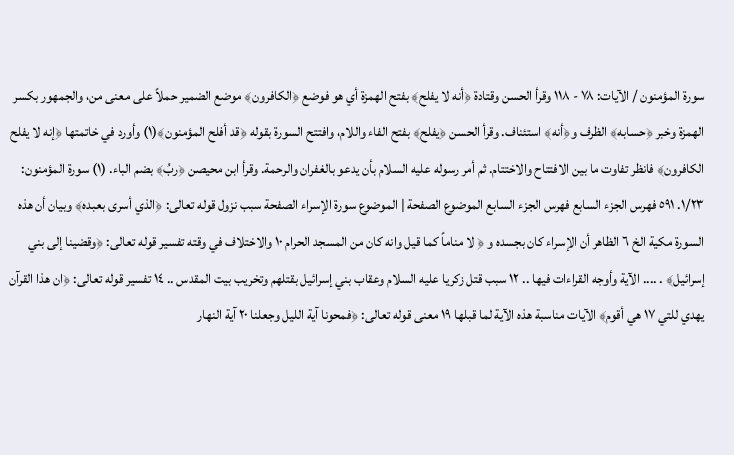سورة المؤمنون / الآيات: ٧٨ - ١١٨ وقرأ الحسن وقتادة ﴿أنه لا يفلح﴾ بفتح الهمزة أي هو فوضع ﴿الكافرون﴾ موضع الضمير حملاً على معنى من، والجمهور بكسر الهمزة وخبر ﴿حسابه﴾ الظرف و﴿أنه﴾ استئناف. وقرأ الحسن ﴿يفلح﴾ بفتح الفاء واللام، وافتتح السورة بقوله ﴿قد أفلح المؤمنون﴾(١) وأورد في خاتمتها ﴿إنه لا يفلح الكافرون﴾ فانظر تفاوت ما بين الافتتاح والاختتام. ثم أمر رسوله عليه السلام بأن يدعو بالغفران والرحمة. وقرأ ابن محيصن ﴿ربُ﴾ بضم الباء. (١) سورة المؤمنون: ١/٢٣. ٥٩١ فهرس الجزء السابع فهرس الجزء السابع الموضوع الصفحة | الموضوع سورة الإسراء الصفحة سبب نزول قوله تعالى: ﴿الذي أسرى بعبده﴾ وبيان أن هذه السورة مكية الخ ٦ الظاهر أن الإسراء كان بجسده و ﴿ لا مناماً كما قيل وانه كان من المسجد الحرام ١٠ والاختلاف في وقته تفسير قوله تعالى: ﴿وقضینا إلى بني إسرائيل﴾ . .... الآية وأوجه القراءات فيها .. ١٢ سبب قتل زكريا عليه السلام وعقاب بني إسرائيل بقتلهم وتخريب بيت المقدس .. ١٤ تفسير قوله تعالى: ﴿ان هذا القرآن يهدي للتي ١٧ هي أقوم﴾ الآيات مناسبة هذه الآية لما قبلها ١٩ معنى قوله تعالى: ﴿فمحونا آية الليل وجعلنا ٢٠ آية النهار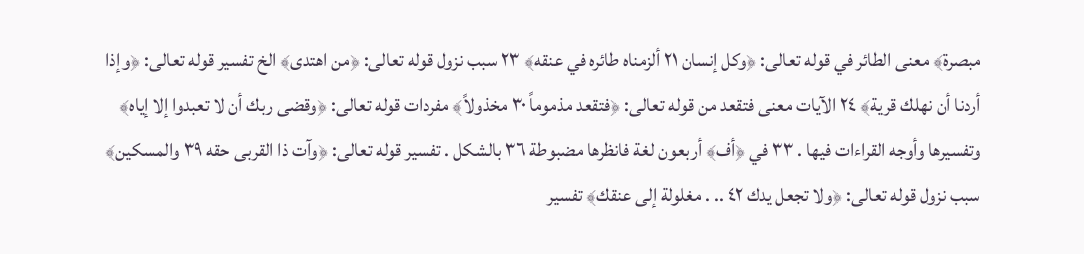مبصرة﴾ معنى الطائر في قوله تعالى: ﴿وكل إنسان ٢١ ألزمناه طائره في عنقه﴾ ٢٣ سبب نزول قوله تعالى: ﴿من اهتدى﴾ الخ تفسير قوله تعالى: ﴿وإذا أردنا أن نهلك قرية﴾ ٢٤ الآيات معنى فتقعد من قوله تعالى: ﴿فتقعد مذموماً ٣٠ مخذولاً﴾ مفردات قوله تعالى: ﴿وقضى ربك أن لا تعبدوا إلا إياه﴾ وتفسيرها وأوجه القراءات فيها . ٣٣ في ﴿أف﴾ أربعون لغة فانظرها مضبوطة ٣٦ بالشكل . تفسير قوله تعالى: ﴿وآت ذا القربى حقه ٣٩ والمسکین﴾ سبب نزول قوله تعالى: ﴿ولا تجعل يدك ٤٢ .. . مغلولة إلى عنقك﴾ تفسير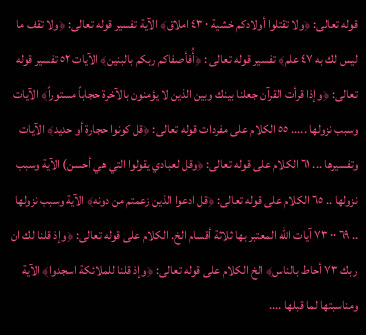قوله تعالى: ﴿ولا تقتلوا أولادكم خشية ٠ ٤٣ املاق﴾ الآية تفسير قوله تعالى: ﴿ولا تقف ما ليس لك به ٤٧ علم﴾ تفسير قوله تعالى : ﴿أُفأصفاکم ربكم بالبنين﴾ الآيات ٥٢ تفسير قوله تعالى: ﴿وإذا قرأت القرآن جعلنا بينك وبين الذين لا يؤمنون بالآخرة حجاباً مستوراً﴾ الآيات وسبب نزولها ..... ٥٥ الكلام على مفردات قوله تعالی: ﴿قل کونوا حجارة أو حديد﴾ الآيات وتفسيرها ... ٦١ الكلام على قوله تعالى: ﴿وقل لعبادي يقولوا التي هي أحسن) الآية وسبب نزولها .. ٦٥ الكلام على قوله تعالى: ﴿قل ادعوا الذين زعمتم من دونه﴾ الآية وسبب نزولها .. ٦٩ ٠٠ ٧٣ آيات الله المعتبر بها ثلاثة أقسام الخ. الكلام على قوله تعالى: ﴿وإذ قلنا لك ان ربك ٧٣ أحاط بالناس﴾ الخ الكلام على قوله تعالى: ﴿وإذ قلنا للملائكة اسجدوا﴾ الآية ومناسبتها لما قبلها ....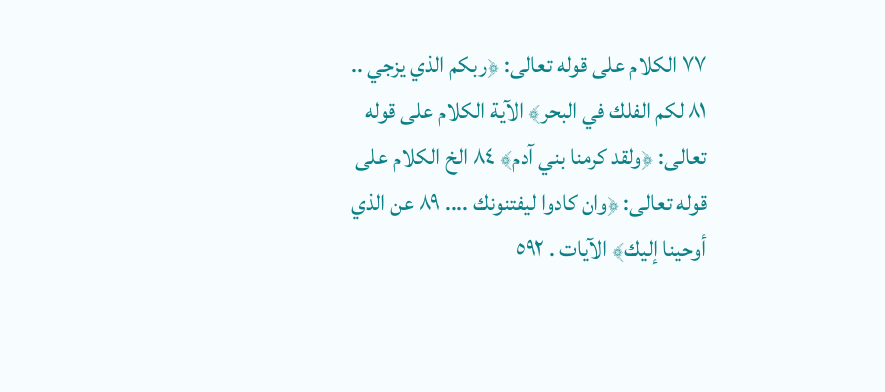٧٧ الكلام على قوله تعالى: ﴿ربكم الذي يزجي .. ٨١ لکم الفلك في البحر﴾ الآية الكلام على قوله تعالى: ﴿ولقد كرمنا بني آدم﴾ ٨٤ الخ الكلام على قوله تعالى: ﴿وان كادوا ليفتنونك .... ٨٩ عن الذي أوحينا إليك﴾ الآيات . ٥٩٢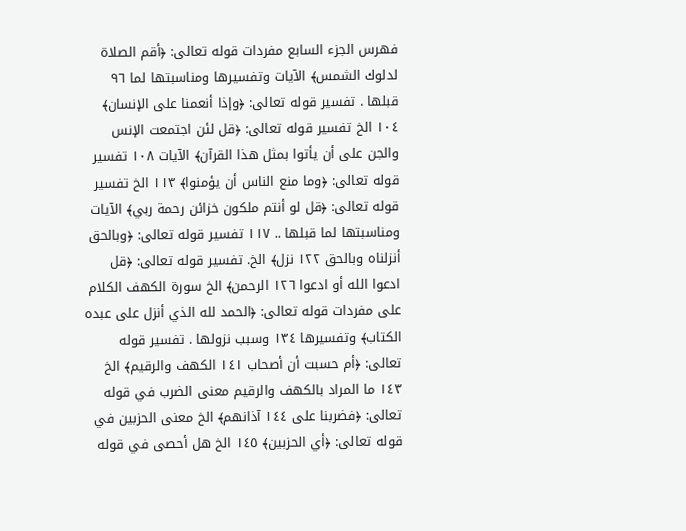فهرس الجزء السابع مفردات قوله تعالى: ﴿أقم الصلاة لدلوك الشمس﴾ الآيات وتفسيرها ومناسبتها لما ٩٦ قبلها . تفسير قوله تعالى: ﴿وإذا أنعمنا على الإنسان﴾ ١٠٤ الخ تفسير قوله تعالى: ﴿قل لئن اجتمعت الإنس والجن على أن يأتوا بمثل هذا القرآن﴾ الآيات ١٠٨ تفسير قوله تعالى: ﴿وما منع الناس أن يؤمنوا﴾ ١١٣ الخ تفسير قوله تعالى: ﴿قل لو أنتم ملکون خزائن رحمة ربي﴾ الآيات ومناسبتها لما قبلها .. ١١٧ تفسير قوله تعالى: ﴿وبالحق أنزلناه وبالحق ١٢٢ نزل﴾ الخ. تفسير قوله تعالى: ﴿قل ادعوا الله أو ادعوا ١٢٦ الرحمن﴾ الخ سورة الكهف الكلام على مفردات قوله تعالى: ﴿الحمد لله الذي أنزل على عبده الكتاب﴾ وتفسيرها ١٣٤ وسبب نزولها . تفسير قوله تعالى: ﴿أم حسبت أن أصحاب ١٤١ الکهف والرقيم﴾ الخ ١٤٣ ما المراد بالکھف والرقیم معنى الضرب في قوله تعالى: ﴿فضربنا على ١٤٤ آذانهم﴾ الخ معنى الحزبين في قوله تعالى: ﴿أي الحزبين﴾ ١٤٥ الخ هل أحصى في قوله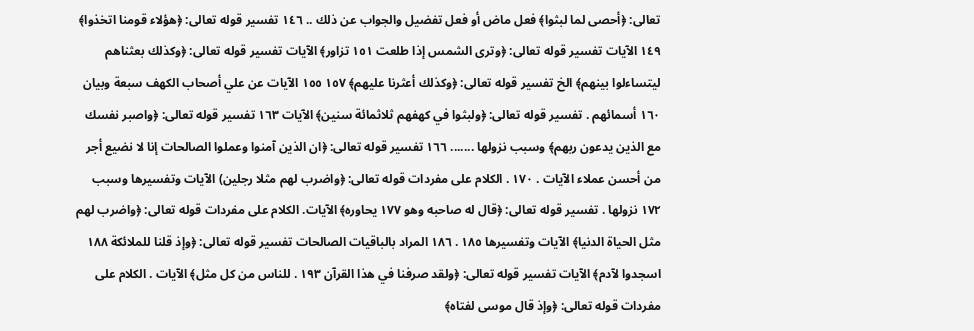تعالى: ﴿أحصى لما لبثوا﴾ فعل ماض أو فعل تفضيل والجواب عن ذلك .. ١٤٦ تفسير قوله تعالى: ﴿هؤلاء قومنا اتخذوا﴾ ١٤٩ الآيات تفسير قوله تعالى: ﴿وترى الشمس إذا طلعت ١٥١ تزاور﴾ الآیات تفسير قوله تعالى: ﴿وكذلك بعثناهم ليتساءلوا بینهم﴾ الخ تفسير قوله تعالى: ﴿وكذلك أعثرنا عليهم﴾ ١٥٧ ١٥٥ الآيات عن علي أصحاب الكهف سبعة وبيان ١٦٠ أسمائهم . تفسير قوله تعالى: ﴿ولبثوا في کھفھم ثلاثمائة سنین﴾ الآيات ١٦٣ تفسير قوله تعالى: ﴿واصبر نفسك مع الذين يدعون ربهم﴾ وسبب نزولها ....... ١٦٦ تفسير قوله تعالى: ﴿ان الذين آمنوا وعملوا الصالحات إنا لا نضيع أجر من أحسن عملاء الآيات . ١٧٠ . الكلام على مفردات قوله تعالى: ﴿واضرب لهم مثلا رجلين) الآيات وتفسيرها وسبب ١٧٢ نزولها . تفسير قوله تعالى: ﴿قال له صاحبه وهو ١٧٧ يحاوره﴾ الآيات. الكلام على مفردات قوله تعالى: ﴿واضرب لهم مثل الحياة الدنيا﴾ الآيات وتفسيرها ١٨٥ . ١٨٦ المراد بالباقيات الصالحات تفسير قوله تعالى: ﴿وإذ قلنا للملائكة ١٨٨ اسجدوا لآدم﴾ الآيات تفسير قوله تعالى: ﴿ولقد صرفنا في هذا القرآن ١٩٣ . للناس من كل مثل﴾ الآيات . الكلام على مفردات قوله تعالى: ﴿وإذ قال موسى لفتاه﴾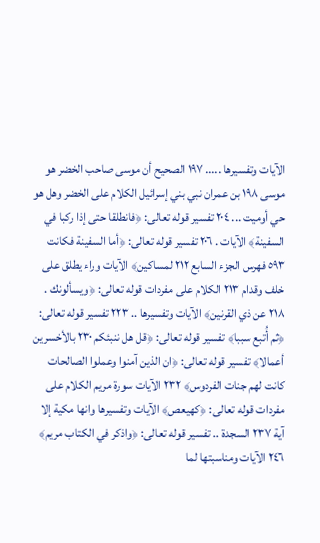الآيات وتفسيرها ..... ١٩٧ الصحيح أن موسى صاحب الخضر هو موسى ١٩٨ بن عمران نبي بني إسرائيل الكلام على الخضر وهل هو حي أوميت ... ٢٠٤ تفسير قوله تعالى: ﴿فانطلقا حتى إذا ركبا في السفينة﴾ الآيات . ٢٠٦ تفسير قوله تعالى: ﴿أما السفينة فكانت ٥٩٣ فهرس الجزء السابع ٢١٢ لمساکین﴾ الآیات وراء یطلق علی خلف وقدام ٢١٣ الكلام على مفردات قوله تعالى: ﴿ويسألونك . ٢١٨ عن ذي القرنين﴾ الآيات وتفسيرها .. ٢٢٣ تفسير قوله تعالی: ﴿ثم أُتبع سببا﴾ تفسير قوله تعالى: ﴿قل هل ننبئكم ٢٣٠ بالأخسرین أعمالا﴾ تفسير قوله تعالى: ﴿ان الذين آمنوا وعملوا الصالحات كانت لهم جنات الفردوس﴾ ٢٣٢ الآيات سورة مريم الكلام على مفردات قوله تعالى: ﴿كهيعص﴾ الآيات وتفسيرها وانها مكية إلا آية ٢٣٧ السجدة .. تفسير قوله تعالى: ﴿واذكر في الكتاب مريم﴾ ٢٤٦ الآيات ومناسبتها لما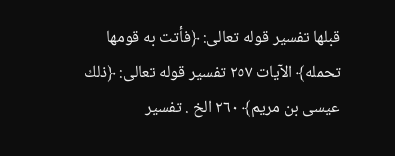قبلها تفسير قوله تعالى: ﴿فأتت به قومها تحمله﴾ الآيات ٢٥٧ تفسير قوله تعالى: ﴿ذلك عيسى بن مريم﴾ ٢٦٠ الخ . تفسير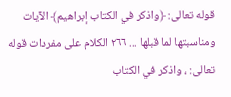قوله تعالى: ﴿واذكر في الكتاب إبراهيم﴾ الآيات ومناسبتها لما قبلها ... ٢٦٦ الكلام على مفردات قوله تعالى: ، واذكر في الكتاب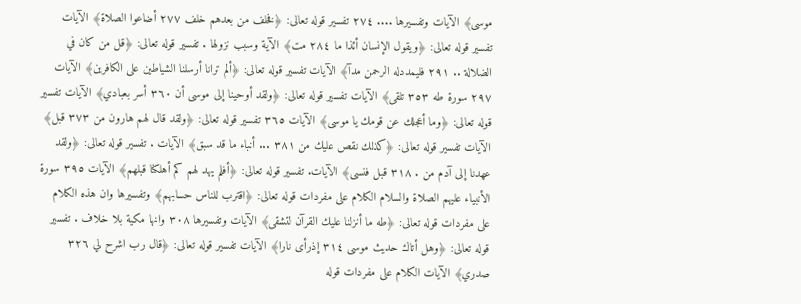موسى﴾ الآيات وتفسيرها .... ٢٧٤ تفسير قوله تعالى: ﴿فخلف من بعدهم خلف ٢٧٧ أضاعوا الصلاة﴾ الآيات تفسير قوله تعالى: ﴿ويقول الإنسان أئذا ما ٢٨٤ مت﴾ الآية وسبب نزولها . تفسير قوله تعالى: ﴿قل من كان في الضلالة .. ٢٩١ فليمددله الرحمن مدآ﴾ الآيات تفسير قوله تعالى: ﴿ألم ترانا أرسلنا الشياطين على الكافرين﴾ الآيات ٢٩٧ سورة طه ٣٥٣ تلقى﴾ الآيات تفسير قوله تعالى: ﴿ولقد أوحينا إلى موسى أن ٣٦٠ أسر بعبادي﴾ الآيات تفسير قوله تعالى: ﴿وما أعجلك عن قومك یا موسی﴾ الآیات ٣٦٥ تفسير قوله تعالى: ﴿ولقد قال لهم هارون من ٣٧٣ قبل﴾ الآيات تفسير قوله تعالى: ﴿کذلك نقص عليك من ٣٨١ ... أنباء ما قد سبق﴾ الآيات . تفسير قوله تعالى: ﴿ولقد عهدنا إلی آدم من . ٣١٨ قبل فنسى﴾ الآيات. تفسير قوله تعالى: ﴿أفلم يهد لهم كم أهلكنا قبلهم﴾ الآيات ٣٩٥ سورة الأنبياء عليهم الصلاة والسلام الكلام على مفردات قوله تعالى: ﴿اقترب للناس حسابهم﴾ وتفسيرها وان هذه الكلام على مفردات قوله تعالى: ﴿طه ما أنزلنا عليك القرآن لتشقى﴾ الآيات وتفسيرها ٣٠٨ وانها مكية بلا خلاف . تفسير قوله تعالى: ﴿وهل أتاك حدیث موسی ٣١٤ إذرأى نارا﴾ الآيات تفسیر قوله تعالى: ﴿قال رب اشرح لي ٣٢٦ صدري﴾ الآيات الكلام على مفردات قوله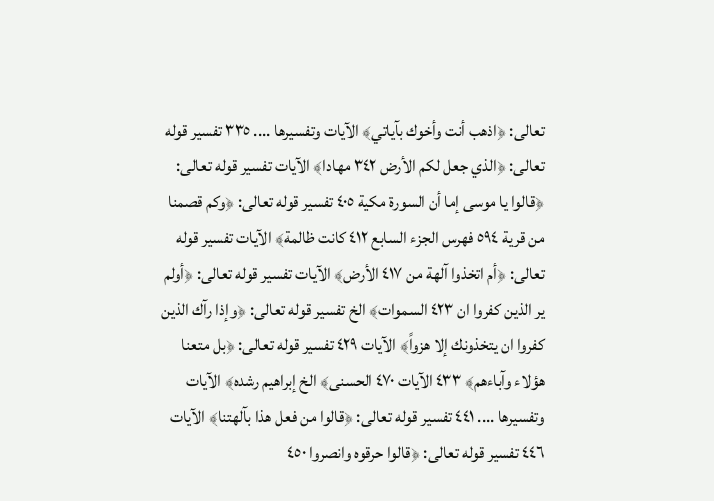تعالى: ﴿اذهب أنت وأخوك بآياتي﴾ الآيات وتفسيرها .... ٣٣٥ تفسير قوله تعالى: ﴿الذي جعل لكم الأرض ٣٤٢ مهادا﴾ الآيات تفسير قوله تعالى: ﴿قالوا يا موسى إما أن السورة مكية ٤٠٥ تفسير قوله تعالى: ﴿وكم قصمنا من قرية ٥٩٤ فهرس الجزء السابع ٤١٢ کانت ظالمة﴾ الآيات تفسير قوله تعالى: ﴿أم اتخذوا آلهة من ٤١٧ الأرض﴾ الآيات تفسير قوله تعالى: ﴿أولم ير الذين كفروا ان ٤٢٣ السموات﴾ الخ تفسير قوله تعالى: ﴿وإذا رآك الذين كفروا ان يتخذونك إلا هزواً﴾ الآیات ٤٢٩ تفسير قوله تعالى: ﴿بل متعنا هؤلاء وآباءهم﴾ ٤٣٣ الآيات ٤٧٠ الحسنى﴾ الخ إبراهيم رشده﴾ الآيات وتفسيرها .... ٤٤١ تفسير قوله تعالى: ﴿قالوا من فعل هذا بآلهتنا﴾ الآيات ٤٤٦ تفسير قوله تعالى: ﴿قالوا حرقوه وانصروا ٤٥٠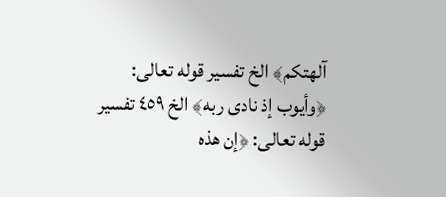آلهتكم﴾ الخ تفسير قوله تعالى: ﴿وأیوب إذ نادى ربه﴾ الخ ٤٥٩ تفسير قوله تعالى: ﴿إن هذه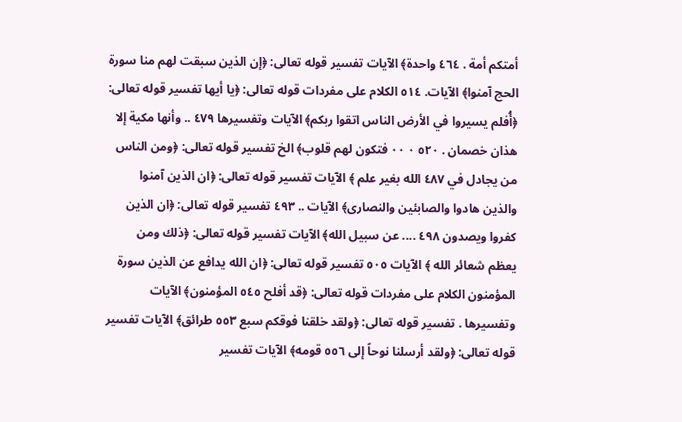أمتكم أمة . ٤٦٤ واحدة﴾ الآيات تفسير قوله تعالى: ﴿إن الذين سبقت لهم منا سورة الحج آمنوا﴾ الآيات. ٥١٤ الكلام على مفردات قوله تعالى: ﴿يا أيها تفسير قوله تعالى: ﴿أُفلم یسیروا في الأرض الناس اتقوا ربكم﴾ الآيات وتفسيرها ٤٧٩ .. وأنها مکیة إلا هذان خصمان . ٥٢٠ ٠ ٠٠ فتكون لهم قلوب﴾ الخ تفسير قوله تعالى: ﴿ومن الناس من يجادل في ٤٨٧ الله بغير علم ﴾ الآيات تفسير قوله تعالى: ﴿ان الذين آمنوا والذين هادوا والصابئين والنصارى﴾ الآيات .. ٤٩٣ تفسير قوله تعالى: ﴿ان الذین کفروا ویصدون ٤٩٨ .... عن سبيل الله﴾ الآيات تفسير قوله تعالى: ﴿ذلك ومن يعظم شعائر الله ﴾ الآيات ٥٠٥ تفسير قوله تعالى: ﴿ان الله يدافع عن الذين سورة المؤمنون الكلام على مفردات قوله تعالى: ﴿قد أفلح ٥٤٥ المؤمنون﴾ الآيات وتفسيرها . تفسير قوله تعالى: ﴿ولقد خلقنا فوقكم سبع ٥٥٣ طرائق﴾ الآيات تفسير قوله تعالى: ﴿ولقد أرسلنا نوحاً إلى ٥٥٦ قومه﴾ الآيات تفسير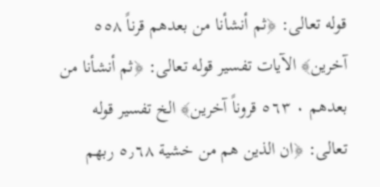قوله تعالى: ﴿ثم أنشأنا من بعدهم قرناً ٥٥٨ آخرین﴾ الآيات تفسير قوله تعالى: ﴿ثم أنشأنا من بعدهم ٠ ٥٦٣ قروناً آخرین﴾ الخ تفسير قوله تعالى: ﴿ان الذين هم من خشية ٥٫٦٨ ربهم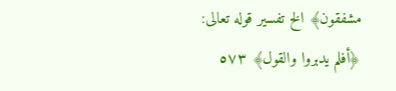مشفقون﴾ الخ تفسير قوله تعالى: ﴿أفلم يدبروا والقول﴾ ٥٧٣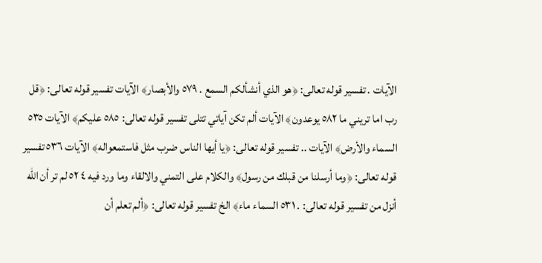الآيات . تفسير قوله تعالى: ﴿هو الذي أنشألكم السمع . ٥٧٩ والأبصار﴾ الآيات تفسير قوله تعالى: ﴿قل رب اما تريني ما ٥٨٢ یوعدون﴾ الآيات ألم تكن آياتي تتلى تفسير قوله تعالى: ٥٨٥ علیکم﴾ الآيات ٥٣٥ السماء والأرض﴾ الآيات .. تفسير قوله تعالى: ﴿یا أيها الناس ضرب مثل فاستمعواله﴾ الآيات ٥٣٦ تفسير قوله تعالى: ﴿وما أرسلنا من قبلك من رسول﴾ والكلام على التمني والالقاء وما ورد فیه ٤ ٥٢ لم تر أن الله أنزل من تفسير قوله تعالى: . ٥٣١ السماء ماء﴾ الخ تفسير قوله تعالى: ﴿ألم تعلم أن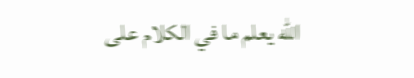الله يعلم ما في الكلام على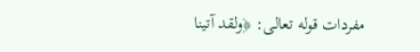مفردات قوله تعالى: ﴿ولقد آتينا